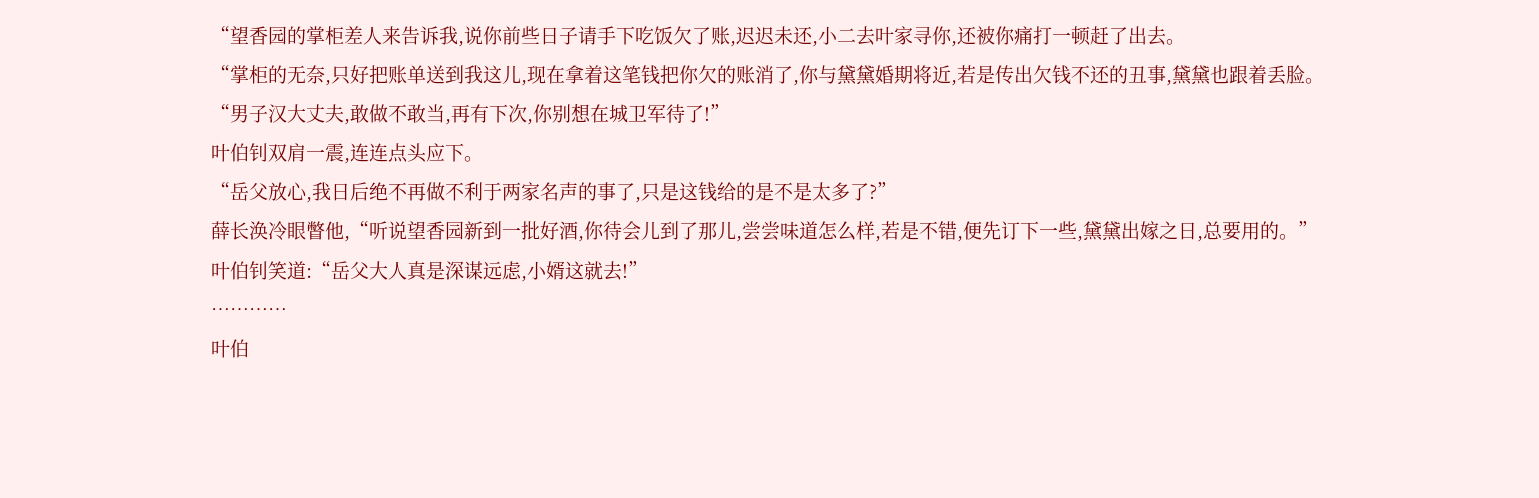“望香园的掌柜差人来告诉我,说你前些日子请手下吃饭欠了账,迟迟未还,小二去叶家寻你,还被你痛打一顿赶了出去。
“掌柜的无奈,只好把账单送到我这儿,现在拿着这笔钱把你欠的账消了,你与黛黛婚期将近,若是传出欠钱不还的丑事,黛黛也跟着丢脸。
“男子汉大丈夫,敢做不敢当,再有下次,你别想在城卫军待了!”
叶伯钊双肩一震,连连点头应下。
“岳父放心,我日后绝不再做不利于两家名声的事了,只是这钱给的是不是太多了?”
薛长涣冷眼瞥他,“听说望香园新到一批好酒,你待会儿到了那儿,尝尝味道怎么样,若是不错,便先订下一些,黛黛出嫁之日,总要用的。”
叶伯钊笑道:“岳父大人真是深谋远虑,小婿这就去!”
…………
叶伯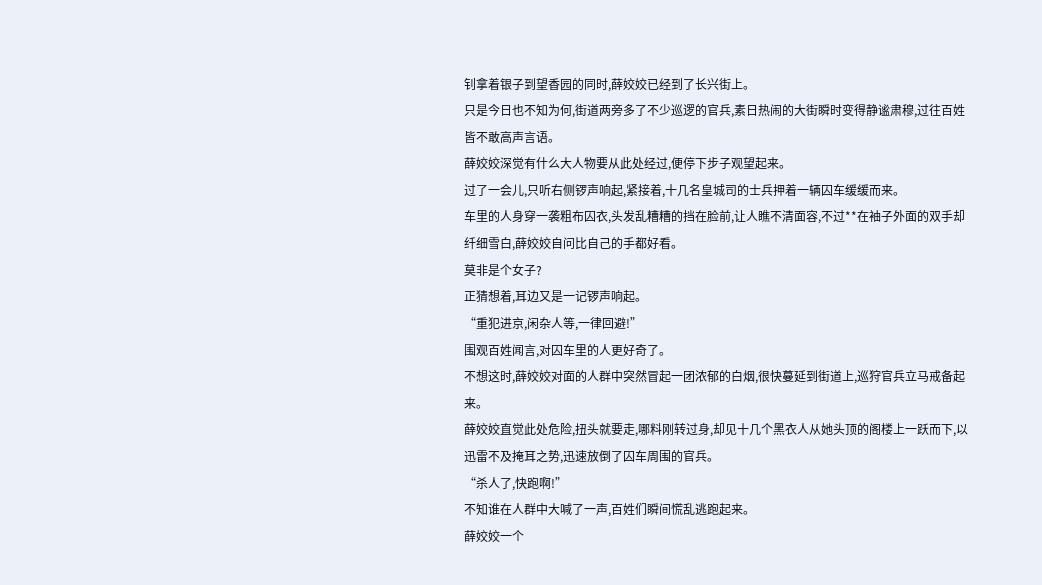钊拿着银子到望香园的同时,薛姣姣已经到了长兴街上。
只是今日也不知为何,街道两旁多了不少巡逻的官兵,素日热闹的大街瞬时变得静谧肃穆,过往百姓皆不敢高声言语。
薛姣姣深觉有什么大人物要从此处经过,便停下步子观望起来。
过了一会儿,只听右侧锣声响起,紧接着,十几名皇城司的士兵押着一辆囚车缓缓而来。
车里的人身穿一袭粗布囚衣,头发乱糟糟的挡在脸前,让人瞧不清面容,不过**在袖子外面的双手却纤细雪白,薛姣姣自问比自己的手都好看。
莫非是个女子?
正猜想着,耳边又是一记锣声响起。
“重犯进京,闲杂人等,一律回避!”
围观百姓闻言,对囚车里的人更好奇了。
不想这时,薛姣姣对面的人群中突然冒起一团浓郁的白烟,很快蔓延到街道上,巡狩官兵立马戒备起来。
薛姣姣直觉此处危险,扭头就要走,哪料刚转过身,却见十几个黑衣人从她头顶的阁楼上一跃而下,以迅雷不及掩耳之势,迅速放倒了囚车周围的官兵。
“杀人了,快跑啊!”
不知谁在人群中大喊了一声,百姓们瞬间慌乱逃跑起来。
薛姣姣一个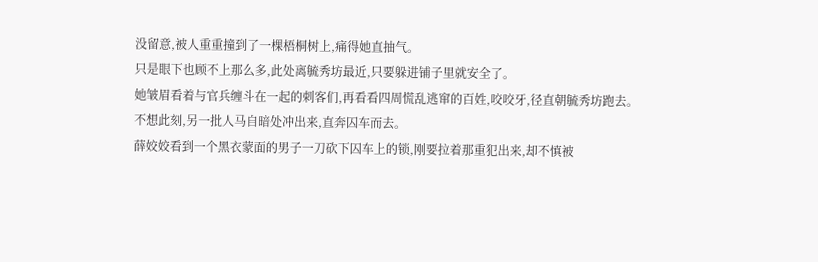没留意,被人重重撞到了一棵梧桐树上,痛得她直抽气。
只是眼下也顾不上那么多,此处离毓秀坊最近,只要躲进铺子里就安全了。
她皱眉看着与官兵缠斗在一起的刺客们,再看看四周慌乱逃窜的百姓,咬咬牙,径直朝毓秀坊跑去。
不想此刻,另一批人马自暗处冲出来,直奔囚车而去。
薛姣姣看到一个黑衣蒙面的男子一刀砍下囚车上的锁,刚要拉着那重犯出来,却不慎被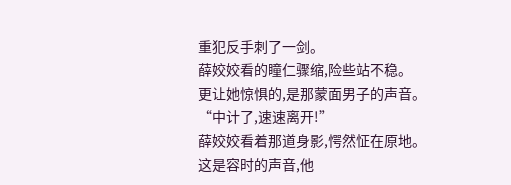重犯反手刺了一剑。
薛姣姣看的瞳仁骤缩,险些站不稳。
更让她惊惧的,是那蒙面男子的声音。
“中计了,速速离开!”
薛姣姣看着那道身影,愕然怔在原地。
这是容时的声音,他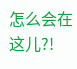怎么会在这儿?!